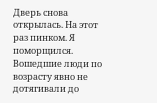Дверь снова открылась. На этот раз пинком. Я поморщился. Вошедшие люди по возрасту явно не дотягивали до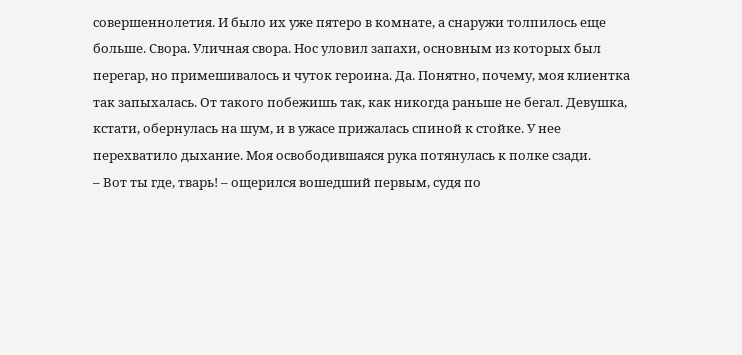совершеннолетия. И было их уже пятеро в комнате, а снаружи толпилось еще больше. Свора. Уличная свора. Нос уловил запахи, основным из которых был перегар, но примешивалось и чуток героина. Да. Понятно, почему, моя клиентка так запыхалась. От такого побежишь так, как никогда раньше не бегал. Девушка, кстати, обернулась на шум, и в ужасе прижалась спиной к стойке. У нее перехватило дыхание. Моя освободившаяся рука потянулась к полке сзади.
– Вот ты где, тварь! – ощерился вошедший первым, судя по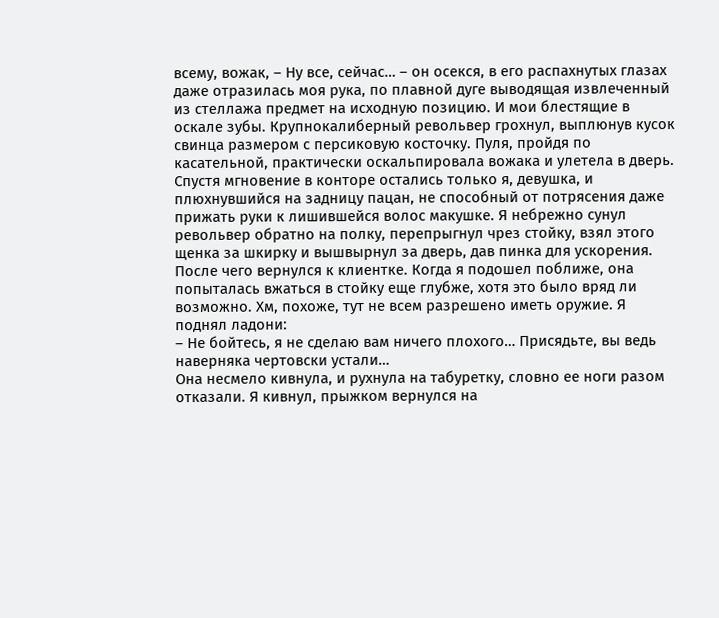всему, вожак, – Ну все, сейчас… – он осекся, в его распахнутых глазах даже отразилась моя рука, по плавной дуге выводящая извлеченный из стеллажа предмет на исходную позицию. И мои блестящие в оскале зубы. Крупнокалиберный револьвер грохнул, выплюнув кусок свинца размером с персиковую косточку. Пуля, пройдя по касательной, практически оскальпировала вожака и улетела в дверь.
Спустя мгновение в конторе остались только я, девушка, и плюхнувшийся на задницу пацан, не способный от потрясения даже прижать руки к лишившейся волос макушке. Я небрежно сунул револьвер обратно на полку, перепрыгнул чрез стойку, взял этого щенка за шкирку и вышвырнул за дверь, дав пинка для ускорения. После чего вернулся к клиентке. Когда я подошел поближе, она попыталась вжаться в стойку еще глубже, хотя это было вряд ли возможно. Хм, похоже, тут не всем разрешено иметь оружие. Я поднял ладони:
– Не бойтесь, я не сделаю вам ничего плохого… Присядьте, вы ведь наверняка чертовски устали…
Она несмело кивнула, и рухнула на табуретку, словно ее ноги разом отказали. Я кивнул, прыжком вернулся на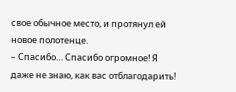свое обычное место, и протянул ей новое полотенце.
– Спасибо… Спасибо огромное! Я даже не знаю, как вас отблагодарить!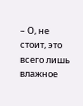– О, не стоит, это всего лишь влажное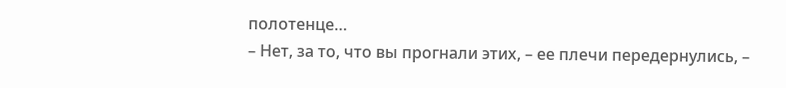полотенце…
– Нет, за то, что вы прогнали этих, – ее плечи передернулись, –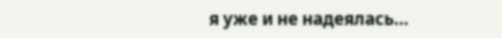я уже и не надеялась…